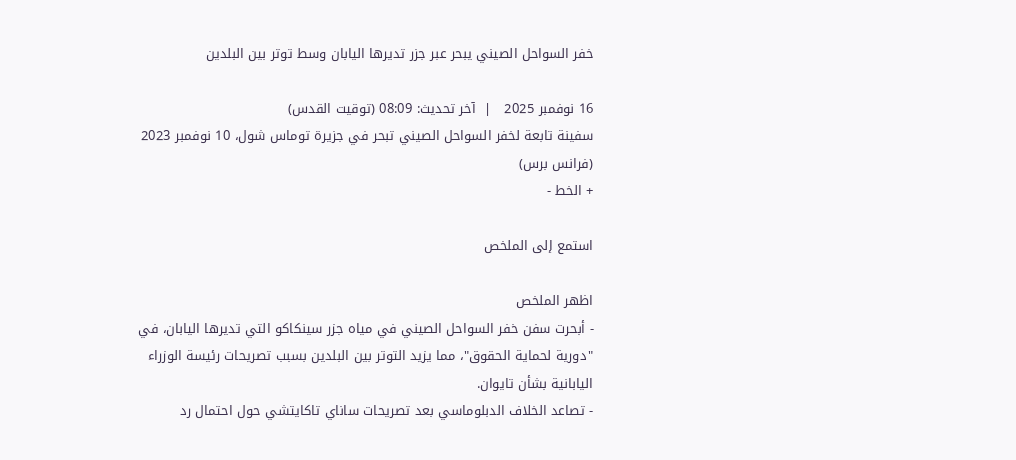خفر السواحل الصيني يبحر عبر جزر تديرها اليابان وسط توتر بين البلدين

16 نوفمبر 2025   |  آخر تحديث: 08:09 (توقيت القدس)
سفينة تابعة لخفر السواحل الصيني تبحر في جزيرة توماس شول، 10 نوفمبر 2023 (فرانس برس)
+ الخط -

استمع إلى الملخص

اظهر الملخص
- أبحرت سفن خفر السواحل الصيني في مياه جزر سينكاكو التي تديرها اليابان، في "دورية لحماية الحقوق"، مما يزيد التوتر بين البلدين بسبب تصريحات رئيسة الوزراء اليابانية بشأن تايوان.
- تصاعد الخلاف الدبلوماسي بعد تصريحات ساناي تاكايتشي حول احتمال رد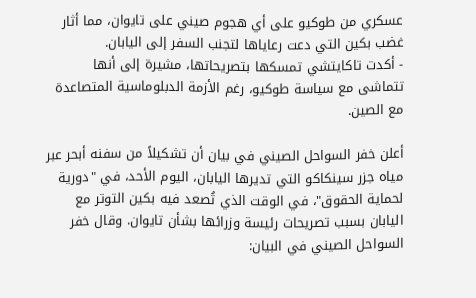عسكري من طوكيو على أي هجوم صيني على تايوان، مما أثار غضب بكين التي دعت رعاياها لتجنب السفر إلى اليابان.
- أكدت تاكايتشي تمسكها بتصريحاتها، مشيرة إلى أنها تتماشى مع سياسة طوكيو، رغم الأزمة الدبلوماسية المتصاعدة مع الصين.

أعلن خفر السواحل الصيني في بيان أن تشكيلاً من سفنه أبحر عبر مياه جزر سينكاكو التي تديرها اليابان، اليوم الأحد، في "دورية لحماية الحقوق"، في الوقت الذي تُصعد فيه بكين التوتر مع اليابان بسبب تصريحات رئيسة وزرائها بشأن تايوان. وقال خفر السواحل الصيني في البيان: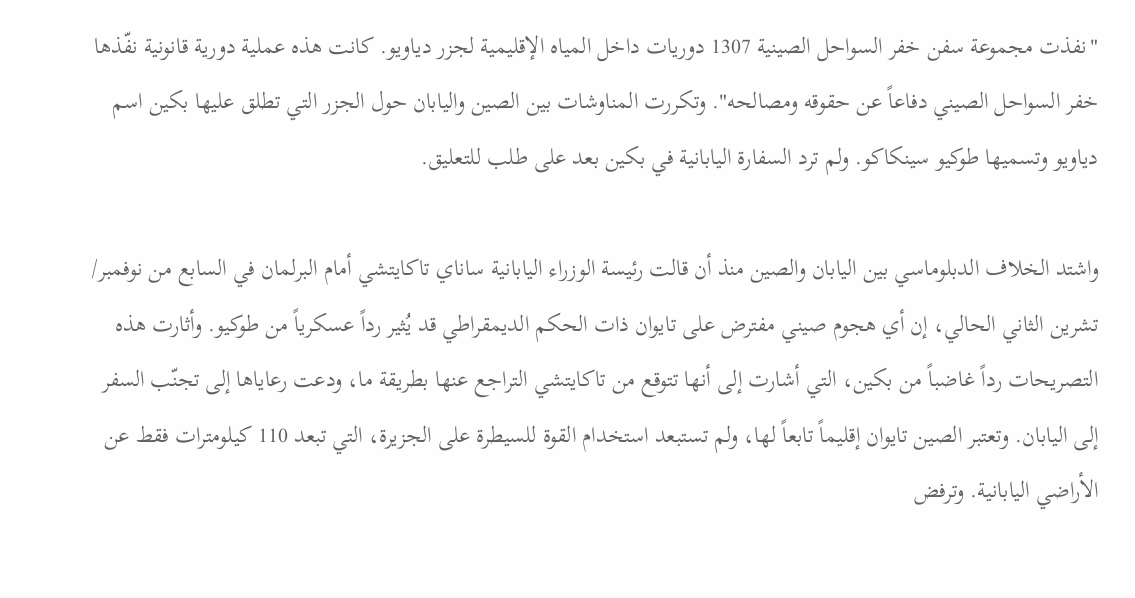"نفذت مجموعة سفن خفر السواحل الصينية 1307 دوريات داخل المياه الإقليمية لجزر دياويو. كانت هذه عملية دورية قانونية نفّذها خفر السواحل الصيني دفاعاً عن حقوقه ومصالحه". وتكررت المناوشات بين الصين واليابان حول الجزر التي تطلق عليها بكين اسم دياويو وتسميها طوكيو سينكاكو. ولم ترد السفارة اليابانية في بكين بعد على طلب للتعليق.

واشتد الخلاف الدبلوماسي بين اليابان والصين منذ أن قالت رئيسة الوزراء اليابانية ساناي تاكايتشي أمام البرلمان في السابع من نوفمبر/ تشرين الثاني الحالي، إن أي هجوم صيني مفترض على تايوان ذات الحكم الديمقراطي قد يُثير رداً عسكرياً من طوكيو. وأثارت هذه التصريحات رداً غاضباً من بكين، التي أشارت إلى أنها تتوقع من تاكايتشي التراجع عنها بطريقة ما، ودعت رعاياها إلى تجنّب السفر إلى اليابان. وتعتبر الصين تايوان إقليماً تابعاً لها، ولم تستبعد استخدام القوة للسيطرة على الجزيرة، التي تبعد 110 كيلومترات فقط عن الأراضي اليابانية. وترفض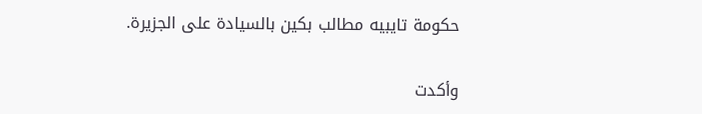حكومة تايبيه مطالب بكين بالسيادة على الجزيرة.

وأكدت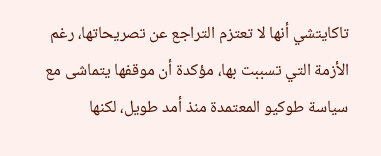تاكايتشي أنها لا تعتزم التراجع عن تصريحاتها، رغم الأزمة التي تسببت بها، مؤكدة أن موقفها يتماشى مع سياسة طوكيو المعتمدة منذ أمد طويل، لكنها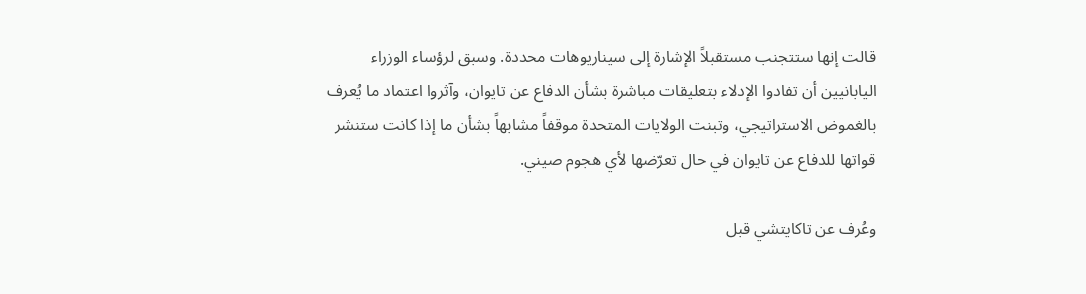قالت إنها ستتجنب مستقبلاً الإشارة إلى سيناريوهات محددة. وسبق لرؤساء الوزراء اليابانيين أن تفادوا الإدلاء بتعليقات مباشرة بشأن الدفاع عن تايوان، وآثروا اعتماد ما يُعرف بالغموض الاستراتيجي، وتبنت الولايات المتحدة موقفاً مشابهاً بشأن ما إذا كانت ستنشر قواتها للدفاع عن تايوان في حال تعرّضها لأي هجوم صيني.

وعُرف عن تاكايتشي قبل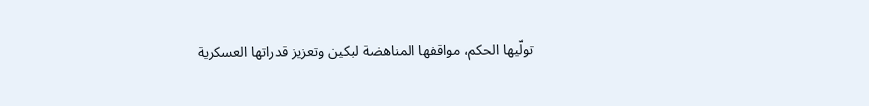تولّيها الحكم، مواقفها المناهضة لبكين وتعزيز قدراتها العسكرية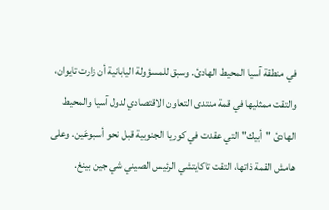في منطقة آسيا المحيط الهادئ. وسبق للمسؤولة اليابانية أن زارت تايوان، والتقت ممثليها في قمة منتدى التعاون الاقتصادي لدول آسيا والمحيط الهادئ "أبيك" التي عقدت في كوريا الجنوبية قبل نحو أسبوعَين. وعلى هامش القمة ذاتها، التقت تاكايتشي الرئيس الصيني شي جين بينغ.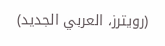(رويترز، العربي الجديد)